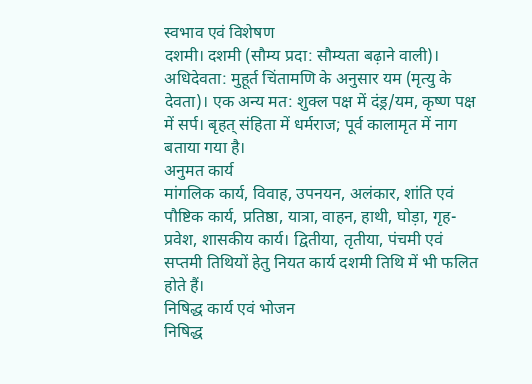स्वभाव एवं विशेषण
दशमी। दशमी (सौम्य प्रदा: सौम्यता बढ़ाने वाली)। अधिदेवता: मुहूर्त चिंतामणि के अनुसार यम (मृत्यु के देवता)। एक अन्य मत: शुक्ल पक्ष में दंड्र/यम, कृष्ण पक्ष में सर्प। बृहत् संहिता में धर्मराज; पूर्व कालामृत में नाग बताया गया है।
अनुमत कार्य
मांगलिक कार्य, विवाह, उपनयन, अलंकार, शांति एवं पौष्टिक कार्य, प्रतिष्ठा, यात्रा, वाहन, हाथी, घोड़ा, गृह-प्रवेश, शासकीय कार्य। द्वितीया, तृतीया, पंचमी एवं सप्तमी तिथियों हेतु नियत कार्य दशमी तिथि में भी फलित होते हैं।
निषिद्ध कार्य एवं भोजन
निषिद्ध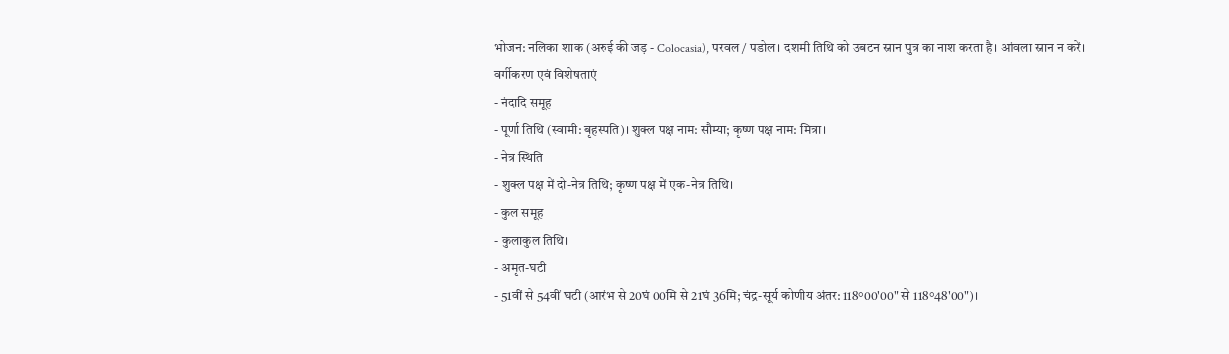भोजन: नलिका शाक (अरुई की जड़ - Colocasia), परवल / पडोल। दशमी तिथि को उबटन स्नान पुत्र का नाश करता है। आंवला स्नान न करें।
वर्गीकरण एवं विशेषताएं
- नंदादि समूह
- पूर्णा तिथि (स्वामी: बृहस्पति)। शुक्ल पक्ष नाम: सौम्या; कृष्ण पक्ष नाम: मित्रा।
- नेत्र स्थिति
- शुक्ल पक्ष में दो-नेत्र तिथि; कृष्ण पक्ष में एक-नेत्र तिथि।
- कुल समूह
- कुलाकुल तिथि।
- अमृत-घटी
- 51वीं से 54वीं घटी (आरंभ से 20घं 00मि से 21घं 36मि; चंद्र-सूर्य कोणीय अंतर: 118°00'00" से 118°48'00")।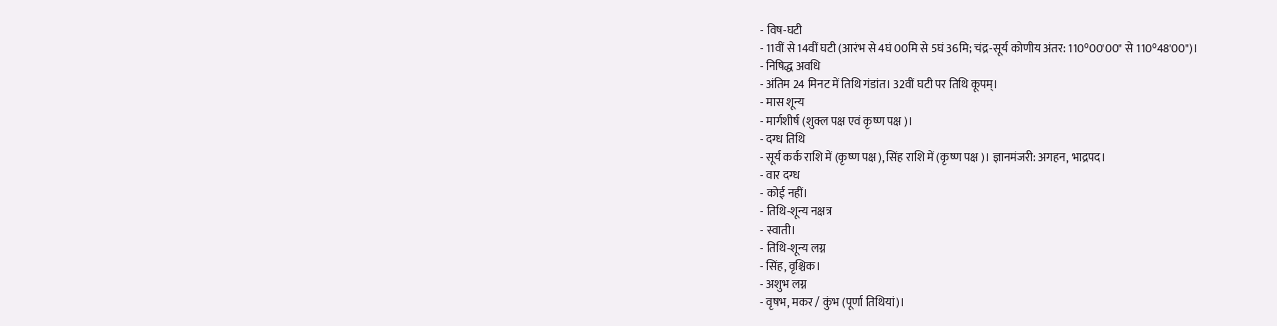- विष-घटी
- 11वीं से 14वीं घटी (आरंभ से 4घं 00मि से 5घं 36मि; चंद्र-सूर्य कोणीय अंतर: 110°00'00" से 110°48'00")।
- निषिद्ध अवधि
- अंतिम 24 मिनट में तिथि गंडांत। 32वीं घटी पर तिथि कूपम्।
- मास शून्य
- मार्गशीर्ष (शुक्ल पक्ष एवं कृष्ण पक्ष)।
- दग्ध तिथि
- सूर्य कर्क राशि में (कृष्ण पक्ष), सिंह राशि में (कृष्ण पक्ष)। ज्ञानमंजरी: अगहन, भाद्रपद।
- वार दग्ध
- कोई नहीं।
- तिथि-शून्य नक्षत्र
- स्वाती।
- तिथि-शून्य लग्न
- सिंह, वृश्चिक।
- अशुभ लग्न
- वृषभ, मकर / कुंभ (पूर्णा तिथियां)।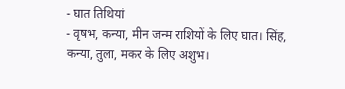- घात तिथियां
- वृषभ, कन्या, मीन जन्म राशियों के लिए घात। सिंह, कन्या, तुला, मकर के लिए अशुभ।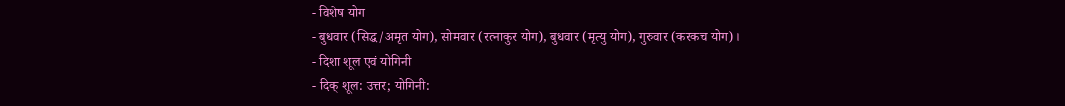- विशेष योग
- बुधवार (सिद्ध/अमृत योग), सोमवार (रत्नाकुर योग), बुधवार (मृत्यु योग), गुरुवार (करकच योग)।
- दिशा शूल एवं योगिनी
- दिक् शूल: उत्तर; योगिनी: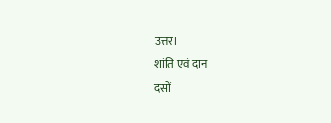उत्तर।
शांति एवं दान
दसों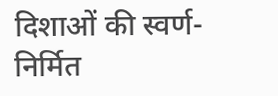दिशाओं की स्वर्ण-निर्मित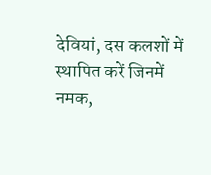देवियां, दस कलशों में स्थापित करें जिनमें नमक,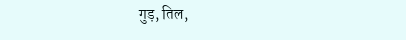गुड़, तिल,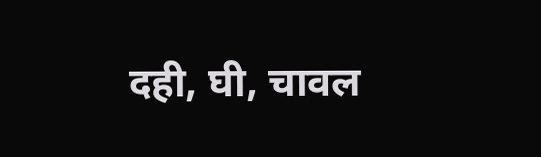दही, घी, चावल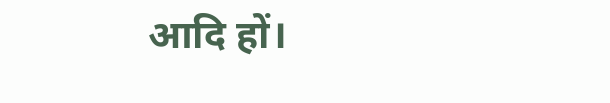आदि हों।